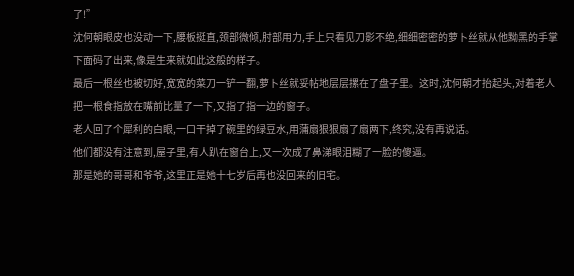了!”
沈何朝眼皮也没动一下,腰板挺直,颈部微倾,肘部用力,手上只看见刀影不绝,细细密密的萝卜丝就从他黝黑的手掌下面码了出来,像是生来就如此这般的样子。
最后一根丝也被切好,宽宽的菜刀一铲一翻,萝卜丝就妥帖地层层摞在了盘子里。这时,沈何朝才抬起头,对着老人把一根食指放在嘴前比量了一下,又指了指一边的窗子。
老人回了个犀利的白眼,一口干掉了碗里的绿豆水,用蒲扇狠狠扇了扇两下,终究,没有再说话。
他们都没有注意到,屋子里,有人趴在窗台上,又一次成了鼻涕眼泪糊了一脸的傻逼。
那是她的哥哥和爷爷,这里正是她十七岁后再也没回来的旧宅。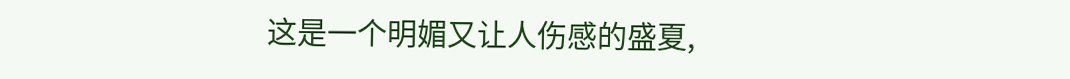这是一个明媚又让人伤感的盛夏,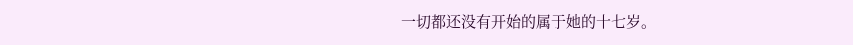一切都还没有开始的属于她的十七岁。